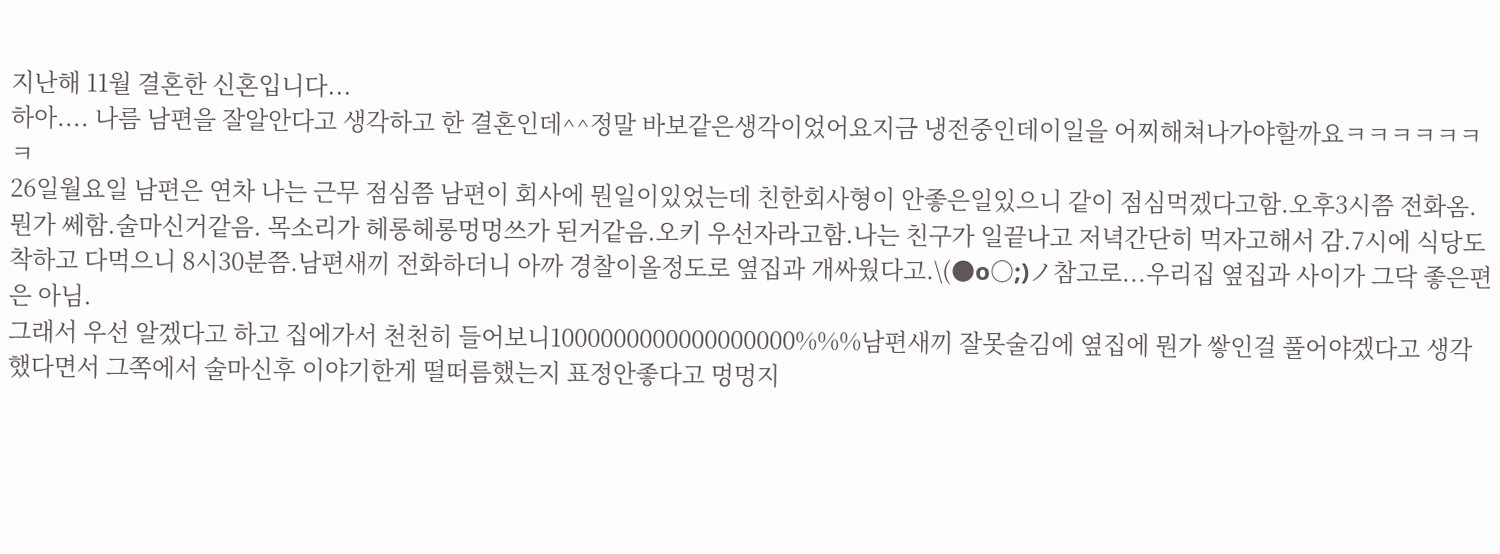지난해 11월 결혼한 신혼입니다...
하아.... 나름 남편을 잘알안다고 생각하고 한 결혼인데^^정말 바보같은생각이었어요지금 냉전중인데이일을 어찌해쳐나가야할까요ㅋㅋㅋㅋㅋㅋㅋ
26일월요일 남편은 연차 나는 근무 점심쯤 남편이 회사에 뭔일이있었는데 친한회사형이 안좋은일있으니 같이 점심먹겠다고함.오후3시쯤 전화옴. 뭔가 쎄함.술마신거같음. 목소리가 헤롱헤롱멍멍쓰가 된거같음.오키 우선자라고함.나는 친구가 일끝나고 저녁간단히 먹자고해서 감.7시에 식당도착하고 다먹으니 8시30분쯤.남편새끼 전화하더니 아까 경찰이올정도로 옆집과 개싸웠다고.\(●o○;)ノ참고로...우리집 옆집과 사이가 그닥 좋은편은 아님.
그래서 우선 알겠다고 하고 집에가서 천천히 들어보니1000000000000000000%%%남편새끼 잘못술김에 옆집에 뭔가 쌓인걸 풀어야겠다고 생각했다면서 그쪽에서 술마신후 이야기한게 떨떠름했는지 표정안좋다고 멍멍지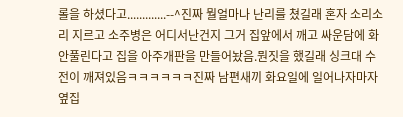롤을 하셨다고.............--^진짜 뭘얼마나 난리를 쳤길래 혼자 소리소리 지르고 소주병은 어디서난건지 그거 집앞에서 깨고 싸운담에 화안풀린다고 집을 아주개판을 만들어놨음.뭔짓을 했길래 싱크대 수전이 깨져있음ㅋㅋㅋㅋㅋㅋ진짜 남편새끼 화요일에 일어나자마자 옆집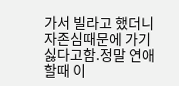가서 빌라고 했더니자존심때문에 가기싫다고함.정말 연애할때 이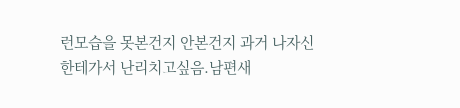런모습을 못본건지 안본건지 과거 나자신한테가서 난리치고싶음.남편새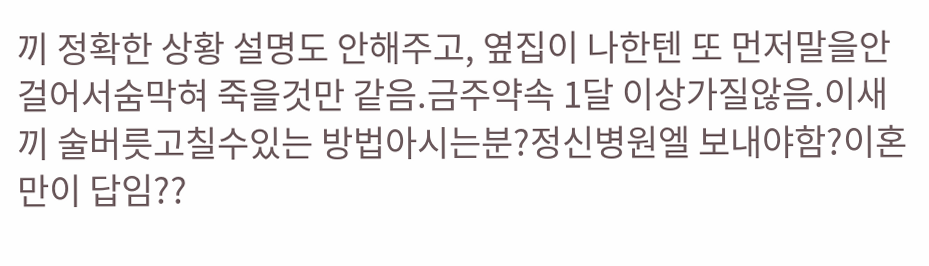끼 정확한 상황 설명도 안해주고, 옆집이 나한텐 또 먼저말을안걸어서숨막혀 죽을것만 같음.금주약속 1달 이상가질않음.이새끼 술버릇고칠수있는 방법아시는분?정신병원엘 보내야함?이혼만이 답임??